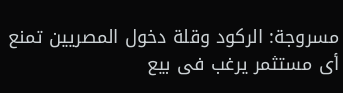مسروجة: الركود وقلة دخول المصريين تمنع أى مستثمر يرغب فى بيع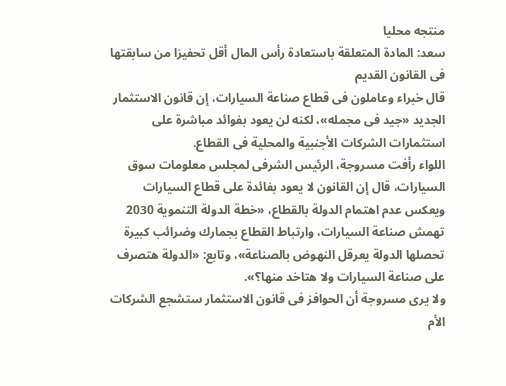منتجه محليا
سعد: المادة المتعلقة باستعادة رأس المال أقل تحفيزا من سابقتها فى القانون القديم
قال خبراء وعاملون فى قطاع صناعة السيارات، إن قانون الاستثمار الجديد «جيد فى مجمله»، لكنه لن يعود بفوائد مباشرة على استثمارات الشركات الأجنبية والمحلية فى القطاع.
اللواء رأفت مسروجة، الرئيس الشرفى لمجلس معلومات سوق السيارات، قال إن القانون لا يعود بفائدة على قطاع السيارات ويعكس عدم اهتمام الدولة بالقطاع، «خطة الدولة التنموية 2030 تهمش صناعة السيارات، وارتباط القطاع بجمارك وضرائب كبيرة تحصلها الدولة يعرقل النهوض بالصناعة»، وتابع: «الدولة هتصرف على صناعة السيارات ولا هتاخد منها؟».
ولا يرى مسروجة أن الحوافز فى قانون الاستثمار ستشجع الشركات الأم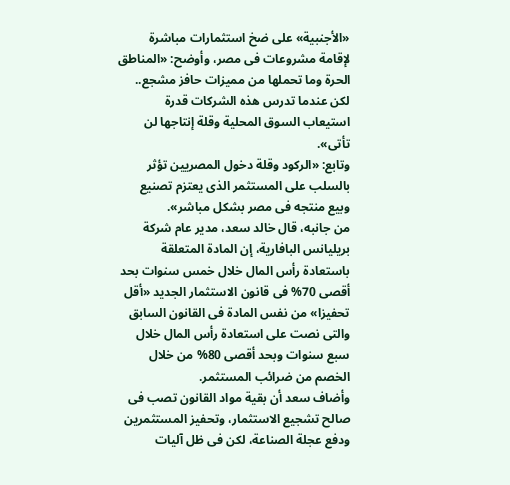«الأجنبية» على ضخ استثمارات مباشرة لإقامة مشروعات فى مصر، وأوضح: «المناطق الحرة وما تحملها من مميزات حافز مشجع.. لكن عندما تدرس هذه الشركات قدرة استيعاب السوق المحلية وقلة إنتاجها لن تأتى».
وتابع: «الركود وقلة دخول المصريين تؤثر بالسلب على المستثمر الذى يعتزم تصنيع وبيع منتجه فى مصر بشكل مباشر».
من جانبه، قال خالد سعد، مدير عام شركة بريليانس البافارية، إن المادة المتعلقة باستعادة رأس المال خلال خمس سنوات بحد أقصى 70% فى قانون الاستثمار الجديد «أقل تحفيزا» من نفس المادة فى القانون السابق والتى نصت على استعادة رأس المال خلال سبع سنوات وبحد أقصى 80% من خلال الخصم من ضرائب المستثمر.
وأضاف سعد أن بقية مواد القانون تصب فى صالح تشجيع الاستثمار، وتحفيز المستثمرين ودفع عجلة الصناعة، لكن فى ظل آليات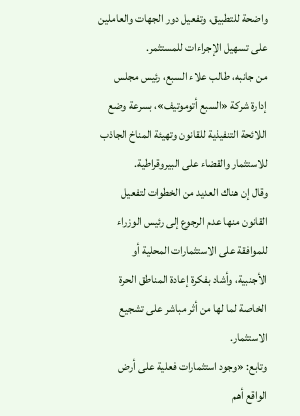واضحة للتطبيق، وتفعيل دور الجهات والعاملين على تسهيل الإجراءات للمستثمر.
من جانبه، طالب علاء السبع، رئيس مجلس إدارة شركة «السبع أتوموتيف»، بسرعة وضع اللائحة التنفيذية للقانون وتهيئة المناخ الجاذب للاستثمار والقضاء على البيروقراطية.
وقال إن هناك العديد من الخطوات لتفعيل القانون منها عدم الرجوع إلى رئيس الوزراء للموافقة على الاستثمارات المحلية أو الأجنبية، وأشاد بفكرة إعادة المناطق الحرة الخاصة لما لها من أثر مباشر على تشجيع الاستثمار.
وتابع: «وجود استثمارات فعلية على أرض الواقع أهم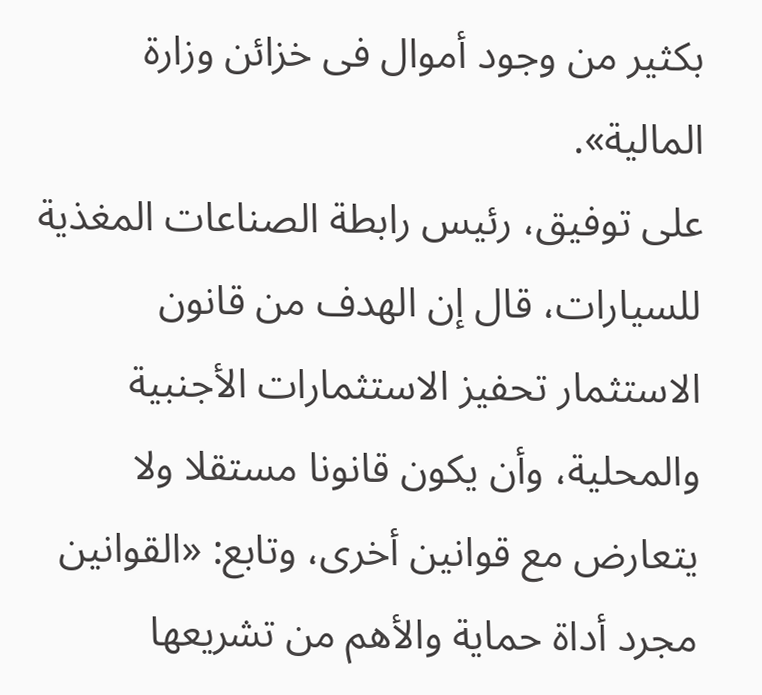بكثير من وجود أموال فى خزائن وزارة المالية».
على توفيق، رئيس رابطة الصناعات المغذية للسيارات، قال إن الهدف من قانون الاستثمار تحفيز الاستثمارات الأجنبية والمحلية، وأن يكون قانونا مستقلا ولا يتعارض مع قوانين أخرى، وتابع: «القوانين مجرد أداة حماية والأهم من تشريعها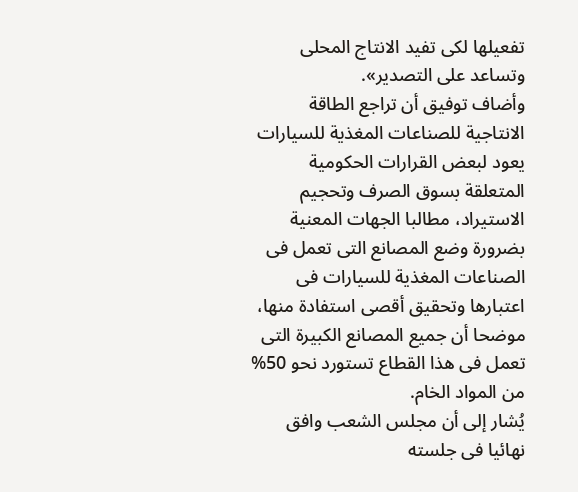تفعيلها لكى تفيد الانتاج المحلى وتساعد على التصدير».
وأضاف توفيق أن تراجع الطاقة الانتاجية للصناعات المغذية للسيارات يعود لبعض القرارات الحكومية المتعلقة بسوق الصرف وتحجيم الاستيراد، مطالبا الجهات المعنية بضرورة وضع المصانع التى تعمل فى الصناعات المغذية للسيارات فى اعتبارها وتحقيق أقصى استفادة منها، موضحا أن جميع المصانع الكبيرة التى تعمل فى هذا القطاع تستورد نحو 50% من المواد الخام.
يُشار إلى أن مجلس الشعب وافق نهائيا فى جلسته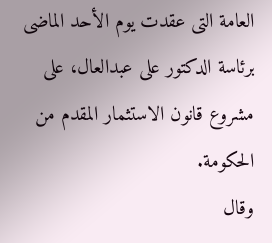العامة التى عقدت يوم الأحد الماضى برئاسة الدكتور على عبدالعال، على مشروع قانون الاستثمار المقدم من الحكومة.
وقال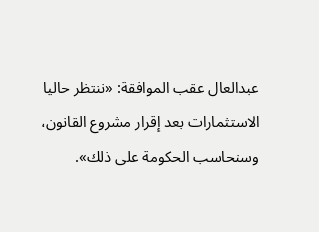عبدالعال عقب الموافقة: «ننتظر حاليا الاستثمارات بعد إقرار مشروع القانون، وسنحاسب الحكومة على ذلك».